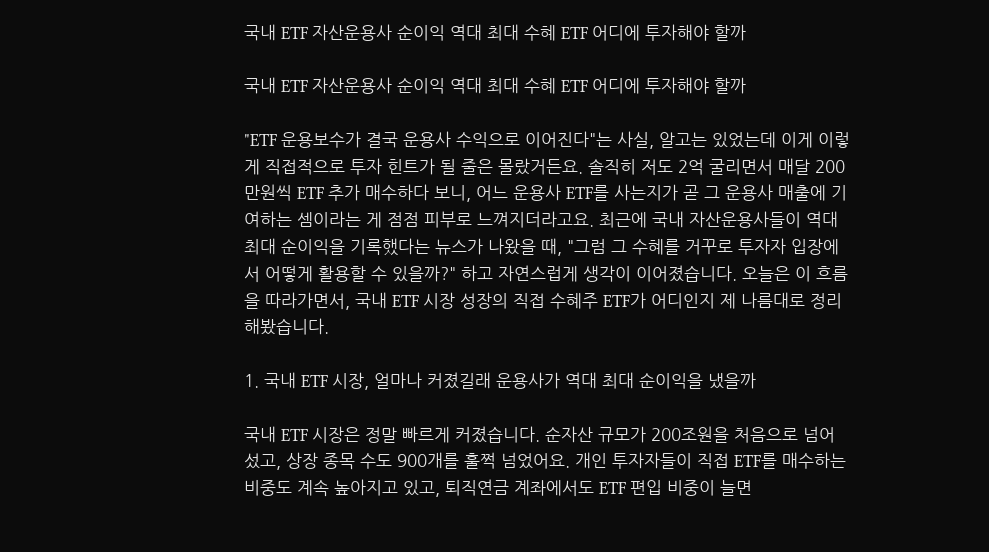국내 ETF 자산운용사 순이익 역대 최대 수혜 ETF 어디에 투자해야 할까

국내 ETF 자산운용사 순이익 역대 최대 수혜 ETF 어디에 투자해야 할까

"ETF 운용보수가 결국 운용사 수익으로 이어진다"는 사실, 알고는 있었는데 이게 이렇게 직접적으로 투자 힌트가 될 줄은 몰랐거든요. 솔직히 저도 2억 굴리면서 매달 200만원씩 ETF 추가 매수하다 보니, 어느 운용사 ETF를 사는지가 곧 그 운용사 매출에 기여하는 셈이라는 게 점점 피부로 느껴지더라고요. 최근에 국내 자산운용사들이 역대 최대 순이익을 기록했다는 뉴스가 나왔을 때, "그럼 그 수혜를 거꾸로 투자자 입장에서 어떻게 활용할 수 있을까?" 하고 자연스럽게 생각이 이어졌습니다. 오늘은 이 흐름을 따라가면서, 국내 ETF 시장 성장의 직접 수혜주 ETF가 어디인지 제 나름대로 정리해봤습니다.

1. 국내 ETF 시장, 얼마나 커졌길래 운용사가 역대 최대 순이익을 냈을까

국내 ETF 시장은 정말 빠르게 커졌습니다. 순자산 규모가 200조원을 처음으로 넘어섰고, 상장 종목 수도 900개를 훌쩍 넘었어요. 개인 투자자들이 직접 ETF를 매수하는 비중도 계속 높아지고 있고, 퇴직연금 계좌에서도 ETF 편입 비중이 늘면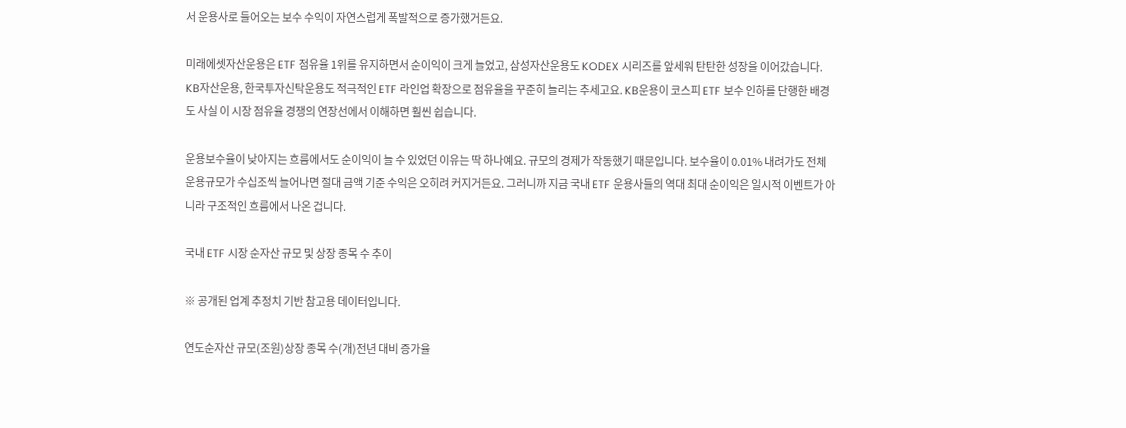서 운용사로 들어오는 보수 수익이 자연스럽게 폭발적으로 증가했거든요.

미래에셋자산운용은 ETF 점유율 1위를 유지하면서 순이익이 크게 늘었고, 삼성자산운용도 KODEX 시리즈를 앞세워 탄탄한 성장을 이어갔습니다. KB자산운용, 한국투자신탁운용도 적극적인 ETF 라인업 확장으로 점유율을 꾸준히 늘리는 추세고요. KB운용이 코스피 ETF 보수 인하를 단행한 배경도 사실 이 시장 점유율 경쟁의 연장선에서 이해하면 훨씬 쉽습니다.

운용보수율이 낮아지는 흐름에서도 순이익이 늘 수 있었던 이유는 딱 하나예요. 규모의 경제가 작동했기 때문입니다. 보수율이 0.01% 내려가도 전체 운용규모가 수십조씩 늘어나면 절대 금액 기준 수익은 오히려 커지거든요. 그러니까 지금 국내 ETF 운용사들의 역대 최대 순이익은 일시적 이벤트가 아니라 구조적인 흐름에서 나온 겁니다.

국내 ETF 시장 순자산 규모 및 상장 종목 수 추이

※ 공개된 업계 추정치 기반 참고용 데이터입니다.

연도순자산 규모(조원)상장 종목 수(개)전년 대비 증가율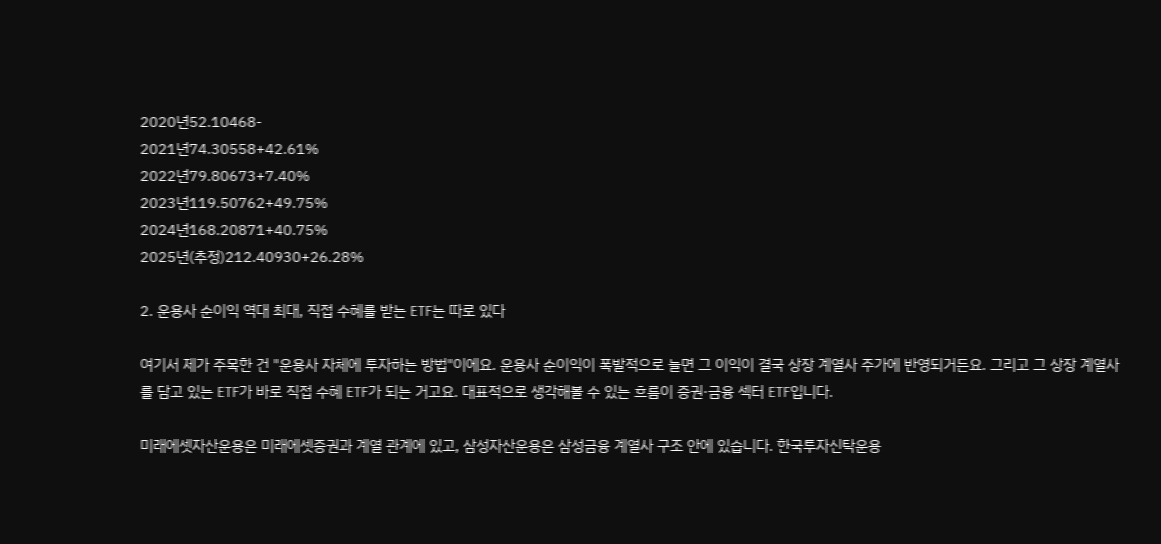2020년52.10468-
2021년74.30558+42.61%
2022년79.80673+7.40%
2023년119.50762+49.75%
2024년168.20871+40.75%
2025년(추정)212.40930+26.28%

2. 운용사 순이익 역대 최대, 직접 수혜를 받는 ETF는 따로 있다

여기서 제가 주목한 건 "운용사 자체에 투자하는 방법"이에요. 운용사 순이익이 폭발적으로 늘면 그 이익이 결국 상장 계열사 주가에 반영되거든요. 그리고 그 상장 계열사를 담고 있는 ETF가 바로 직접 수혜 ETF가 되는 거고요. 대표적으로 생각해볼 수 있는 흐름이 증권·금융 섹터 ETF입니다.

미래에셋자산운용은 미래에셋증권과 계열 관계에 있고, 삼성자산운용은 삼성금융 계열사 구조 안에 있습니다. 한국투자신탁운용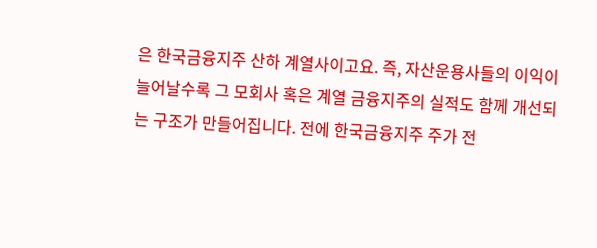은 한국금융지주 산하 계열사이고요. 즉, 자산운용사들의 이익이 늘어날수록 그 모회사 혹은 계열 금융지주의 실적도 함께 개선되는 구조가 만들어집니다. 전에 한국금융지주 주가 전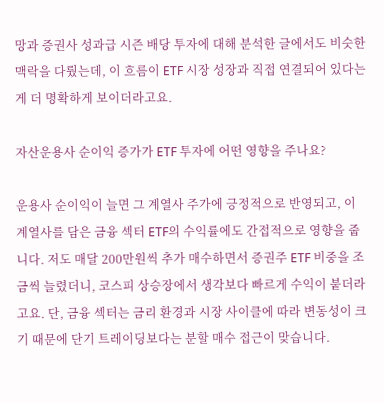망과 증권사 성과급 시즌 배당 투자에 대해 분석한 글에서도 비슷한 맥락을 다뤘는데, 이 흐름이 ETF 시장 성장과 직접 연결되어 있다는 게 더 명확하게 보이더라고요.

자산운용사 순이익 증가가 ETF 투자에 어떤 영향을 주나요?

운용사 순이익이 늘면 그 계열사 주가에 긍정적으로 반영되고, 이 계열사를 담은 금융 섹터 ETF의 수익률에도 간접적으로 영향을 줍니다. 저도 매달 200만원씩 추가 매수하면서 증권주 ETF 비중을 조금씩 늘렸더니, 코스피 상승장에서 생각보다 빠르게 수익이 붙더라고요. 단, 금융 섹터는 금리 환경과 시장 사이클에 따라 변동성이 크기 때문에 단기 트레이딩보다는 분할 매수 접근이 맞습니다.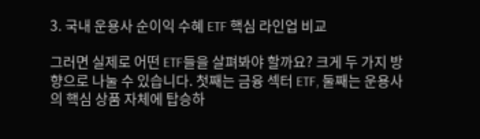3. 국내 운용사 순이익 수혜 ETF 핵심 라인업 비교

그러면 실제로 어떤 ETF들을 살펴봐야 할까요? 크게 두 가지 방향으로 나눌 수 있습니다. 첫째는 금융 섹터 ETF, 둘째는 운용사의 핵심 상품 자체에 탑승하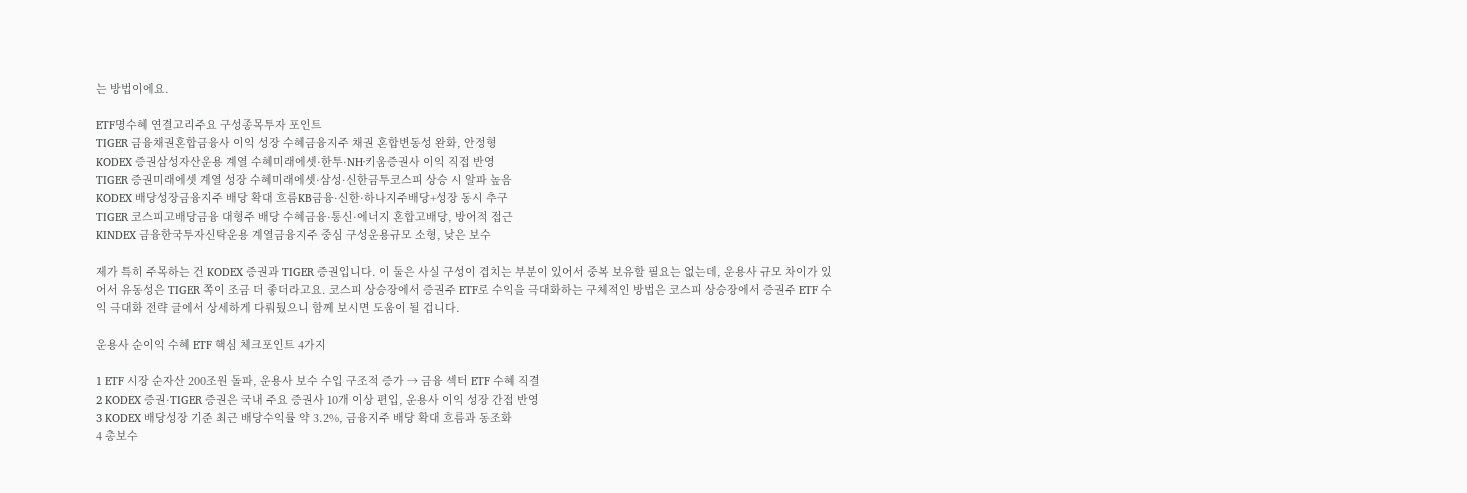는 방법이에요.

ETF명수혜 연결고리주요 구성종목투자 포인트
TIGER 금융채권혼합금융사 이익 성장 수혜금융지주 채권 혼합변동성 완화, 안정형
KODEX 증권삼성자산운용 계열 수혜미래에셋·한투·NH·키움증권사 이익 직접 반영
TIGER 증권미래에셋 계열 성장 수혜미래에셋·삼성·신한금투코스피 상승 시 알파 높음
KODEX 배당성장금융지주 배당 확대 흐름KB금융·신한·하나지주배당+성장 동시 추구
TIGER 코스피고배당금융 대형주 배당 수혜금융·통신·에너지 혼합고배당, 방어적 접근
KINDEX 금융한국투자신탁운용 계열금융지주 중심 구성운용규모 소형, 낮은 보수

제가 특히 주목하는 건 KODEX 증권과 TIGER 증권입니다. 이 둘은 사실 구성이 겹치는 부분이 있어서 중복 보유할 필요는 없는데, 운용사 규모 차이가 있어서 유동성은 TIGER 쪽이 조금 더 좋더라고요. 코스피 상승장에서 증권주 ETF로 수익을 극대화하는 구체적인 방법은 코스피 상승장에서 증권주 ETF 수익 극대화 전략 글에서 상세하게 다뤄뒀으니 함께 보시면 도움이 될 겁니다.

운용사 순이익 수혜 ETF 핵심 체크포인트 4가지

1 ETF 시장 순자산 200조원 돌파, 운용사 보수 수입 구조적 증가 → 금융 섹터 ETF 수혜 직결
2 KODEX 증권·TIGER 증권은 국내 주요 증권사 10개 이상 편입, 운용사 이익 성장 간접 반영
3 KODEX 배당성장 기준 최근 배당수익률 약 3.2%, 금융지주 배당 확대 흐름과 동조화
4 총보수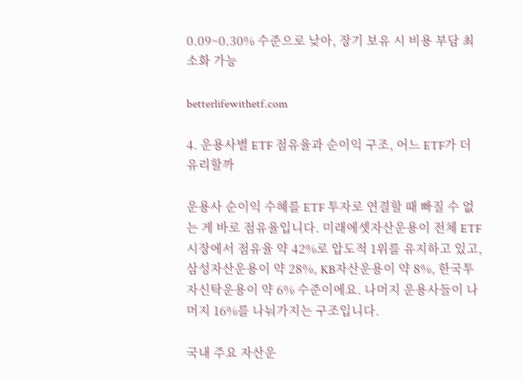0.09~0.30% 수준으로 낮아, 장기 보유 시 비용 부담 최소화 가능

betterlifewithetf.com

4. 운용사별 ETF 점유율과 순이익 구조, 어느 ETF가 더 유리할까

운용사 순이익 수혜를 ETF 투자로 연결할 때 빠질 수 없는 게 바로 점유율입니다. 미래에셋자산운용이 전체 ETF 시장에서 점유율 약 42%로 압도적 1위를 유지하고 있고, 삼성자산운용이 약 28%, KB자산운용이 약 8%, 한국투자신탁운용이 약 6% 수준이에요. 나머지 운용사들이 나머지 16%를 나눠가지는 구조입니다.

국내 주요 자산운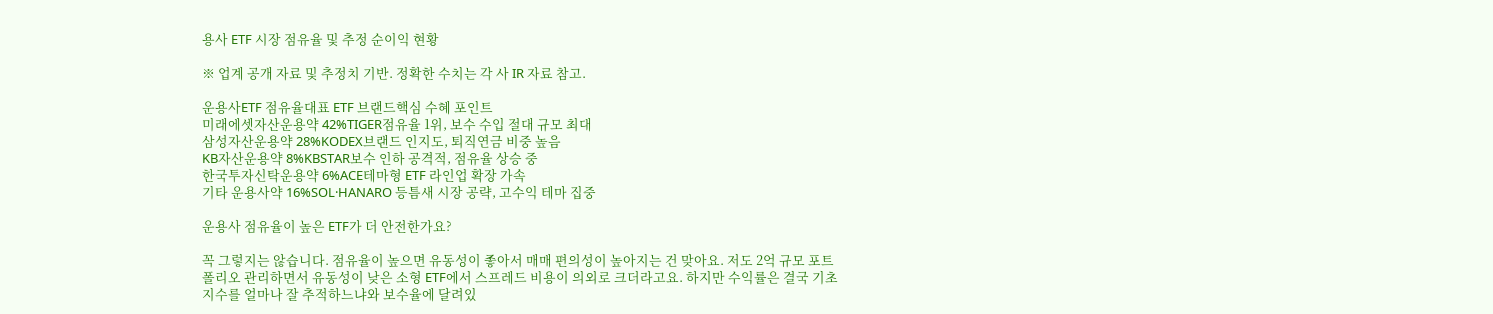용사 ETF 시장 점유율 및 추정 순이익 현황

※ 업계 공개 자료 및 추정치 기반. 정확한 수치는 각 사 IR 자료 참고.

운용사ETF 점유율대표 ETF 브랜드핵심 수혜 포인트
미래에셋자산운용약 42%TIGER점유율 1위, 보수 수입 절대 규모 최대
삼성자산운용약 28%KODEX브랜드 인지도, 퇴직연금 비중 높음
KB자산운용약 8%KBSTAR보수 인하 공격적, 점유율 상승 중
한국투자신탁운용약 6%ACE테마형 ETF 라인업 확장 가속
기타 운용사약 16%SOL·HANARO 등틈새 시장 공략, 고수익 테마 집중

운용사 점유율이 높은 ETF가 더 안전한가요?

꼭 그렇지는 않습니다. 점유율이 높으면 유동성이 좋아서 매매 편의성이 높아지는 건 맞아요. 저도 2억 규모 포트폴리오 관리하면서 유동성이 낮은 소형 ETF에서 스프레드 비용이 의외로 크더라고요. 하지만 수익률은 결국 기초지수를 얼마나 잘 추적하느냐와 보수율에 달려있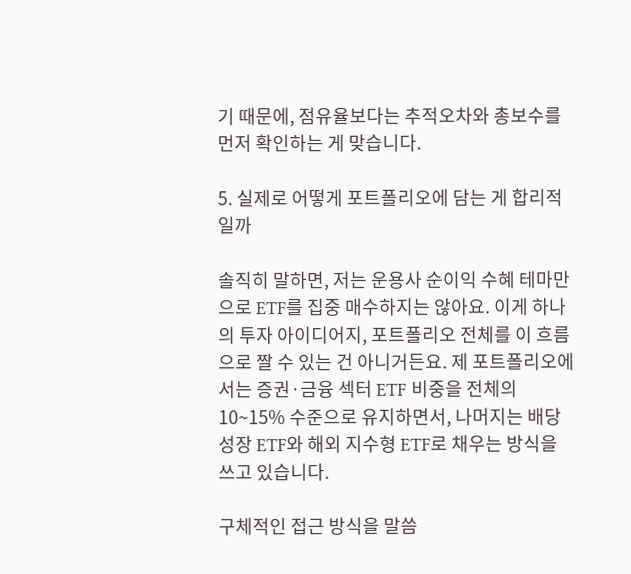기 때문에, 점유율보다는 추적오차와 총보수를 먼저 확인하는 게 맞습니다.

5. 실제로 어떻게 포트폴리오에 담는 게 합리적일까

솔직히 말하면, 저는 운용사 순이익 수혜 테마만으로 ETF를 집중 매수하지는 않아요. 이게 하나의 투자 아이디어지, 포트폴리오 전체를 이 흐름으로 짤 수 있는 건 아니거든요. 제 포트폴리오에서는 증권·금융 섹터 ETF 비중을 전체의 10~15% 수준으로 유지하면서, 나머지는 배당성장 ETF와 해외 지수형 ETF로 채우는 방식을 쓰고 있습니다.

구체적인 접근 방식을 말씀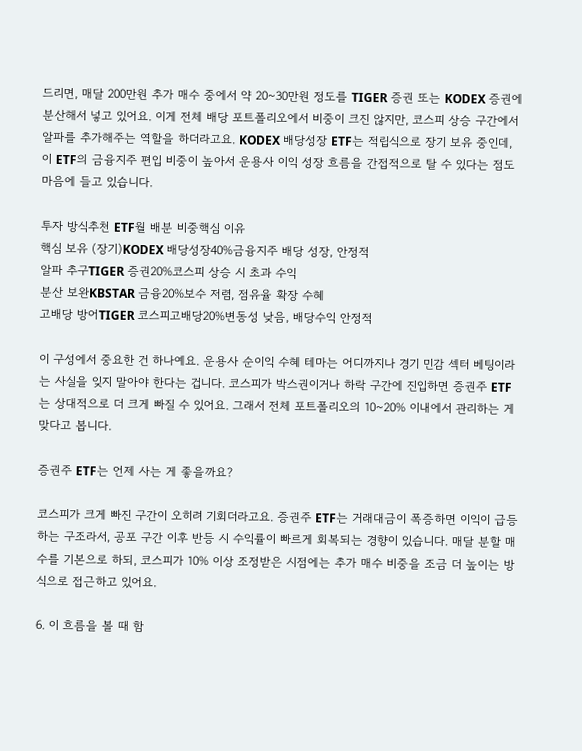드리면, 매달 200만원 추가 매수 중에서 약 20~30만원 정도를 TIGER 증권 또는 KODEX 증권에 분산해서 넣고 있어요. 이게 전체 배당 포트폴리오에서 비중이 크진 않지만, 코스피 상승 구간에서 알파를 추가해주는 역할을 하더라고요. KODEX 배당성장 ETF는 적립식으로 장기 보유 중인데, 이 ETF의 금융지주 편입 비중이 높아서 운용사 이익 성장 흐름을 간접적으로 탈 수 있다는 점도 마음에 들고 있습니다.

투자 방식추천 ETF월 배분 비중핵심 이유
핵심 보유 (장기)KODEX 배당성장40%금융지주 배당 성장, 안정적
알파 추구TIGER 증권20%코스피 상승 시 초과 수익
분산 보완KBSTAR 금융20%보수 저렴, 점유율 확장 수혜
고배당 방어TIGER 코스피고배당20%변동성 낮음, 배당수익 안정적

이 구성에서 중요한 건 하나예요. 운용사 순이익 수혜 테마는 어디까지나 경기 민감 섹터 베팅이라는 사실을 잊지 말아야 한다는 겁니다. 코스피가 박스권이거나 하락 구간에 진입하면 증권주 ETF는 상대적으로 더 크게 빠질 수 있어요. 그래서 전체 포트폴리오의 10~20% 이내에서 관리하는 게 맞다고 봅니다.

증권주 ETF는 언제 사는 게 좋을까요?

코스피가 크게 빠진 구간이 오히려 기회더라고요. 증권주 ETF는 거래대금이 폭증하면 이익이 급등하는 구조라서, 공포 구간 이후 반등 시 수익률이 빠르게 회복되는 경향이 있습니다. 매달 분할 매수를 기본으로 하되, 코스피가 10% 이상 조정받은 시점에는 추가 매수 비중을 조금 더 높이는 방식으로 접근하고 있어요.

6. 이 흐름을 볼 때 함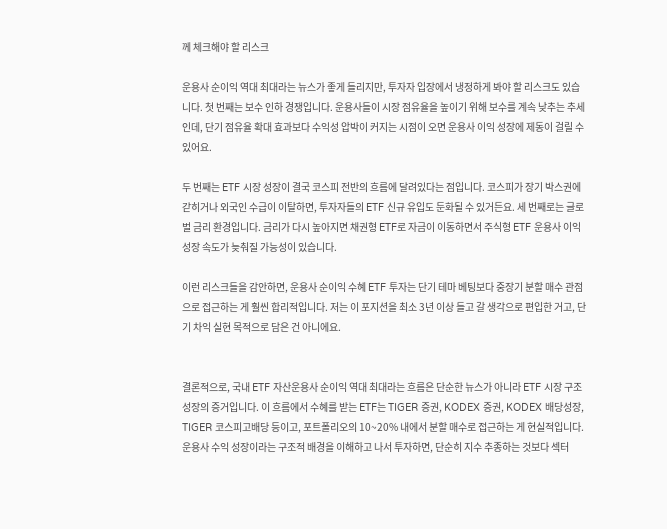께 체크해야 할 리스크

운용사 순이익 역대 최대라는 뉴스가 좋게 들리지만, 투자자 입장에서 냉정하게 봐야 할 리스크도 있습니다. 첫 번째는 보수 인하 경쟁입니다. 운용사들이 시장 점유율을 높이기 위해 보수를 계속 낮추는 추세인데, 단기 점유율 확대 효과보다 수익성 압박이 커지는 시점이 오면 운용사 이익 성장에 제동이 걸릴 수 있어요.

두 번째는 ETF 시장 성장이 결국 코스피 전반의 흐름에 달려있다는 점입니다. 코스피가 장기 박스권에 갇히거나 외국인 수급이 이탈하면, 투자자들의 ETF 신규 유입도 둔화될 수 있거든요. 세 번째로는 글로벌 금리 환경입니다. 금리가 다시 높아지면 채권형 ETF로 자금이 이동하면서 주식형 ETF 운용사 이익 성장 속도가 늦춰질 가능성이 있습니다.

이런 리스크들을 감안하면, 운용사 순이익 수혜 ETF 투자는 단기 테마 베팅보다 중장기 분할 매수 관점으로 접근하는 게 훨씬 합리적입니다. 저는 이 포지션을 최소 3년 이상 들고 갈 생각으로 편입한 거고, 단기 차익 실현 목적으로 담은 건 아니에요.


결론적으로, 국내 ETF 자산운용사 순이익 역대 최대라는 흐름은 단순한 뉴스가 아니라 ETF 시장 구조 성장의 증거입니다. 이 흐름에서 수혜를 받는 ETF는 TIGER 증권, KODEX 증권, KODEX 배당성장, TIGER 코스피고배당 등이고, 포트폴리오의 10~20% 내에서 분할 매수로 접근하는 게 현실적입니다. 운용사 수익 성장이라는 구조적 배경을 이해하고 나서 투자하면, 단순히 지수 추종하는 것보다 섹터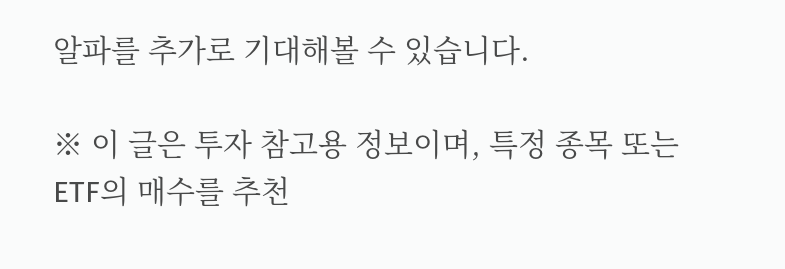알파를 추가로 기대해볼 수 있습니다.

※ 이 글은 투자 참고용 정보이며, 특정 종목 또는 ETF의 매수를 추천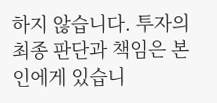하지 않습니다. 투자의 최종 판단과 책임은 본인에게 있습니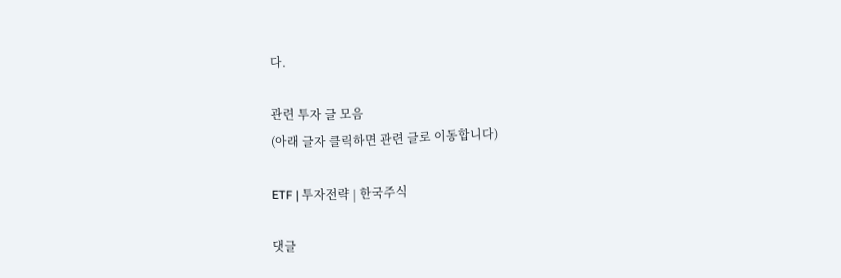다.

관련 투자 글 모음
(아래 글자 클릭하면 관련 글로 이동합니다)

ETF | 투자전략 | 한국주식

댓글